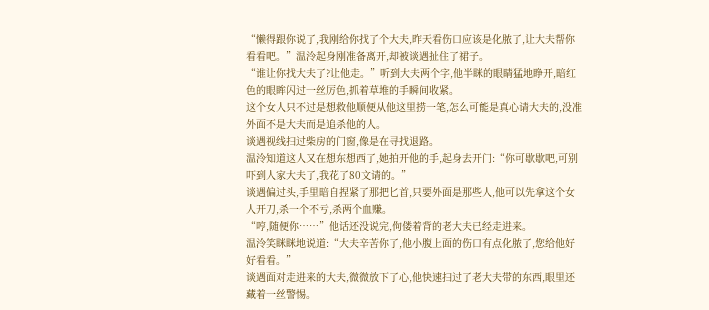“懒得跟你说了,我刚给你找了个大夫,昨天看伤口应该是化脓了,让大夫帮你看看吧。”温泠起身刚准备离开,却被谈遇扯住了裙子。
“谁让你找大夫了?让他走。”听到大夫两个字,他半眯的眼睛猛地睁开,暗红色的眼眸闪过一丝厉色,抓着草堆的手瞬间收紧。
这个女人只不过是想救他顺便从他这里捞一笔,怎么可能是真心请大夫的,没准外面不是大夫而是追杀他的人。
谈遇视线扫过柴房的门窗,像是在寻找退路。
温泠知道这人又在想东想西了,她拍开他的手,起身去开门:“你可歇歇吧,可别吓到人家大夫了,我花了80文请的。”
谈遇偏过头,手里暗自捏紧了那把匕首,只要外面是那些人,他可以先拿这个女人开刀,杀一个不亏,杀两个血赚。
“哼,随便你……”他话还没说完,佝偻着背的老大夫已经走进来。
温泠笑眯眯地说道:“大夫辛苦你了,他小腹上面的伤口有点化脓了,您给他好好看看。”
谈遇面对走进来的大夫,微微放下了心,他快速扫过了老大夫带的东西,眼里还藏着一丝警惕。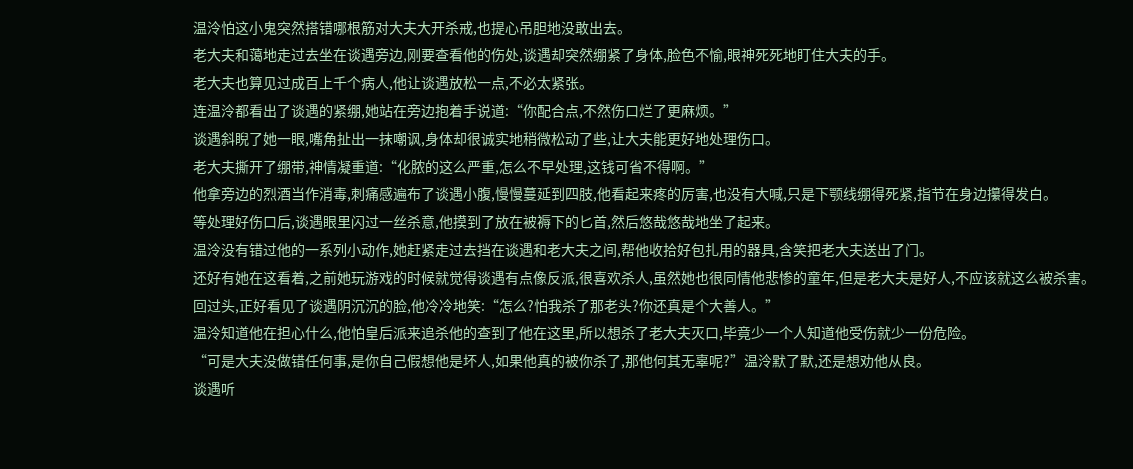温泠怕这小鬼突然搭错哪根筋对大夫大开杀戒,也提心吊胆地没敢出去。
老大夫和蔼地走过去坐在谈遇旁边,刚要查看他的伤处,谈遇却突然绷紧了身体,脸色不愉,眼神死死地盯住大夫的手。
老大夫也算见过成百上千个病人,他让谈遇放松一点,不必太紧张。
连温泠都看出了谈遇的紧绷,她站在旁边抱着手说道:“你配合点,不然伤口烂了更麻烦。”
谈遇斜睨了她一眼,嘴角扯出一抹嘲讽,身体却很诚实地稍微松动了些,让大夫能更好地处理伤口。
老大夫撕开了绷带,神情凝重道:“化脓的这么严重,怎么不早处理,这钱可省不得啊。”
他拿旁边的烈酒当作消毒,刺痛感遍布了谈遇小腹,慢慢蔓延到四肢,他看起来疼的厉害,也没有大喊,只是下颚线绷得死紧,指节在身边攥得发白。
等处理好伤口后,谈遇眼里闪过一丝杀意,他摸到了放在被褥下的匕首,然后悠哉悠哉地坐了起来。
温泠没有错过他的一系列小动作,她赶紧走过去挡在谈遇和老大夫之间,帮他收拾好包扎用的器具,含笑把老大夫送出了门。
还好有她在这看着,之前她玩游戏的时候就觉得谈遇有点像反派,很喜欢杀人,虽然她也很同情他悲惨的童年,但是老大夫是好人,不应该就这么被杀害。
回过头,正好看见了谈遇阴沉沉的脸,他冷冷地笑:“怎么?怕我杀了那老头?你还真是个大善人。”
温泠知道他在担心什么,他怕皇后派来追杀他的查到了他在这里,所以想杀了老大夫灭口,毕竟少一个人知道他受伤就少一份危险。
“可是大夫没做错任何事,是你自己假想他是坏人,如果他真的被你杀了,那他何其无辜呢?”温泠默了默,还是想劝他从良。
谈遇听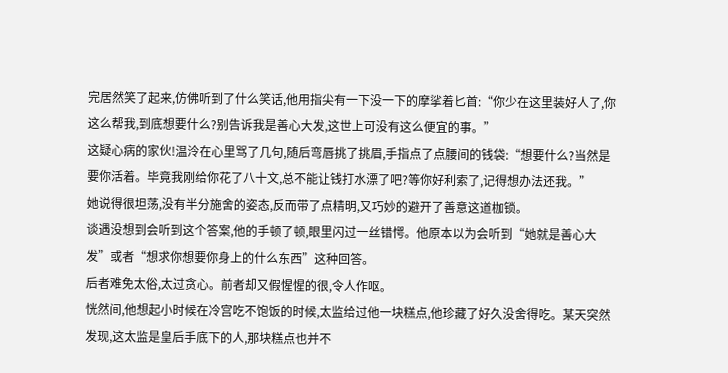完居然笑了起来,仿佛听到了什么笑话,他用指尖有一下没一下的摩挲着匕首:“你少在这里装好人了,你这么帮我,到底想要什么?别告诉我是善心大发,这世上可没有这么便宜的事。”
这疑心病的家伙!温泠在心里骂了几句,随后弯唇挑了挑眉,手指点了点腰间的钱袋:“想要什么?当然是要你活着。毕竟我刚给你花了八十文,总不能让钱打水漂了吧?等你好利索了,记得想办法还我。”
她说得很坦荡,没有半分施舍的姿态,反而带了点精明,又巧妙的避开了善意这道枷锁。
谈遇没想到会听到这个答案,他的手顿了顿,眼里闪过一丝错愕。他原本以为会听到“她就是善心大发”或者“想求你想要你身上的什么东西”这种回答。
后者难免太俗,太过贪心。前者却又假惺惺的很,令人作呕。
恍然间,他想起小时候在冷宫吃不饱饭的时候,太监给过他一块糕点,他珍藏了好久没舍得吃。某天突然发现,这太监是皇后手底下的人,那块糕点也并不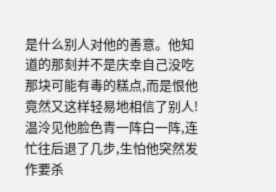是什么别人对他的善意。他知道的那刻并不是庆幸自己没吃那块可能有毒的糕点,而是恨他竟然又这样轻易地相信了别人!
温泠见他脸色青一阵白一阵,连忙往后退了几步,生怕他突然发作要杀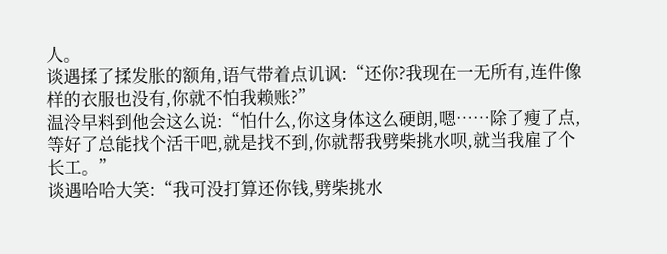人。
谈遇揉了揉发胀的额角,语气带着点讥讽:“还你?我现在一无所有,连件像样的衣服也没有,你就不怕我赖账?”
温泠早料到他会这么说:“怕什么,你这身体这么硬朗,嗯……除了瘦了点,等好了总能找个活干吧,就是找不到,你就帮我劈柴挑水呗,就当我雇了个长工。”
谈遇哈哈大笑:“我可没打算还你钱,劈柴挑水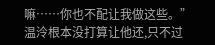嘛……你也不配让我做这些。”
温泠根本没打算让他还,只不过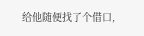给他随便找了个借口,